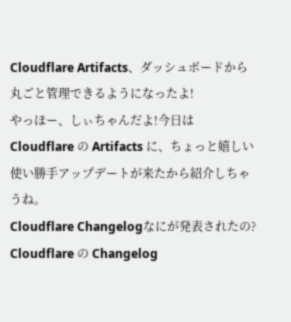Cloudflare Artifacts、ダッシュボードから丸ごと管理できるようになったよ!
やっほー、しぃちゃんだよ!今日は Cloudflare の Artifacts に、ちょっと嬉しい使い勝手アップデートが来たから紹介しちゃうね。
Cloudflare Changelogなにが発表されたの?
Cloudflare の Changelog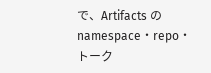で、Artifacts の namespace・repo・トーク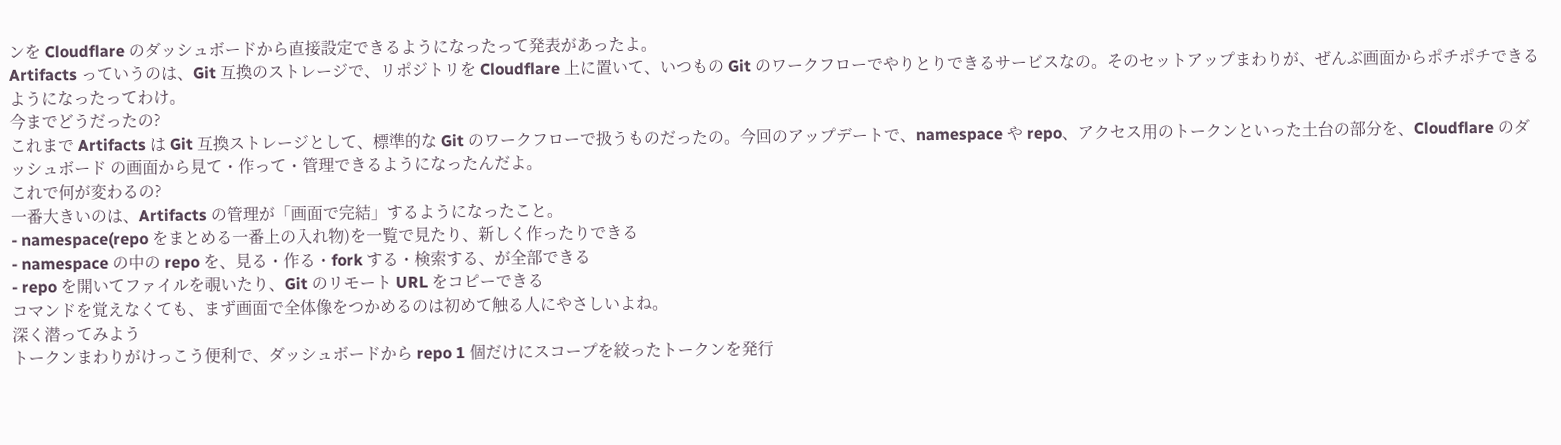ンを Cloudflare のダッシュボードから直接設定できるようになったって発表があったよ。
Artifacts っていうのは、Git 互換のストレージで、リポジトリを Cloudflare 上に置いて、いつもの Git のワークフローでやりとりできるサービスなの。そのセットアップまわりが、ぜんぶ画面からポチポチできるようになったってわけ。
今までどうだったの?
これまで Artifacts は Git 互換ストレージとして、標準的な Git のワークフローで扱うものだったの。今回のアップデートで、namespace や repo、アクセス用のトークンといった土台の部分を、Cloudflare のダッシュボード の画面から見て・作って・管理できるようになったんだよ。
これで何が変わるの?
一番大きいのは、Artifacts の管理が「画面で完結」するようになったこと。
- namespace(repo をまとめる一番上の入れ物)を一覧で見たり、新しく作ったりできる
- namespace の中の repo を、見る・作る・fork する・検索する、が全部できる
- repo を開いてファイルを覗いたり、Git のリモート URL をコピーできる
コマンドを覚えなくても、まず画面で全体像をつかめるのは初めて触る人にやさしいよね。
深く潜ってみよう
トークンまわりがけっこう便利で、ダッシュボードから repo 1 個だけにスコープを絞ったトークンを発行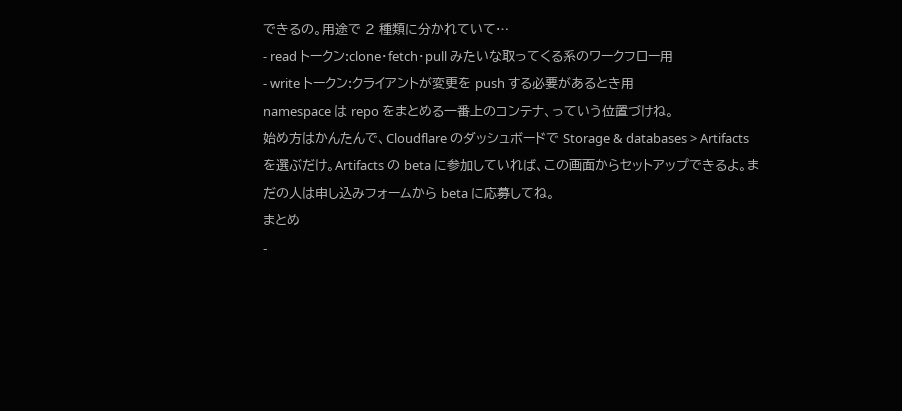できるの。用途で 2 種類に分かれていて…
- read トークン:clone・fetch・pull みたいな取ってくる系のワークフロー用
- write トークン:クライアントが変更を push する必要があるとき用
namespace は repo をまとめる一番上のコンテナ、っていう位置づけね。
始め方はかんたんで、Cloudflare のダッシュボードで Storage & databases > Artifacts を選ぶだけ。Artifacts の beta に参加していれば、この画面からセットアップできるよ。まだの人は申し込みフォームから beta に応募してね。
まとめ
-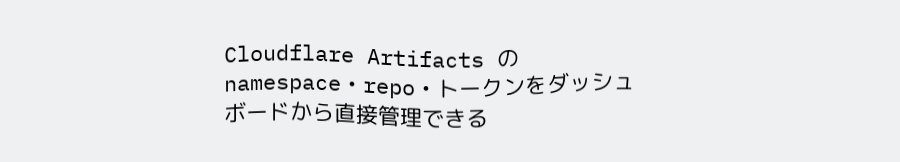Cloudflare Artifacts の namespace・repo・トークンをダッシュボードから直接管理できる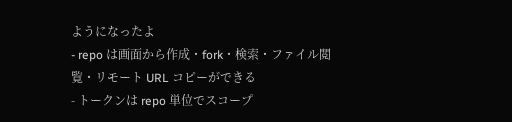ようになったよ
- repo は画面から作成・fork・検索・ファイル閲覧・リモート URL コピーができる
- トークンは repo 単位でスコープ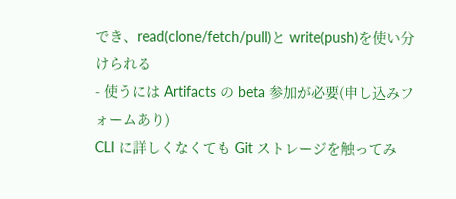でき、read(clone/fetch/pull)と write(push)を使い分けられる
- 使うには Artifacts の beta 参加が必要(申し込みフォームあり)
CLI に詳しくなくても Git ストレージを触ってみ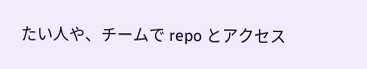たい人や、チームで repo とアクセス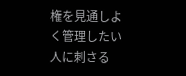権を見通しよく管理したい人に刺さる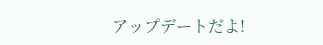アップデートだよ!